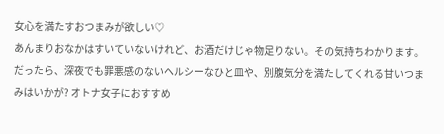女心を満たすおつまみが欲しい♡
あんまりおなかはすいていないけれど、お酒だけじゃ物足りない。その気持ちわかります。だったら、深夜でも罪悪感のないヘルシーなひと皿や、別腹気分を満たしてくれる甘いつまみはいかが? オトナ女子におすすめ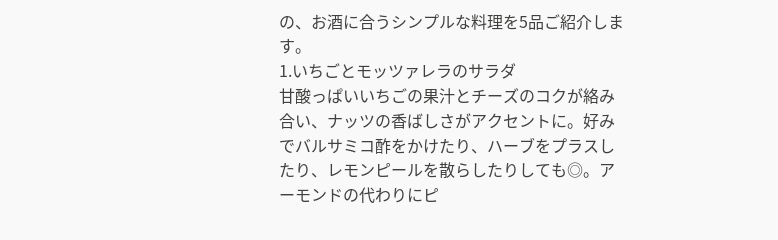の、お酒に合うシンプルな料理を5品ご紹介します。
1.いちごとモッツァレラのサラダ
甘酸っぱいいちごの果汁とチーズのコクが絡み合い、ナッツの香ばしさがアクセントに。好みでバルサミコ酢をかけたり、ハーブをプラスしたり、レモンピールを散らしたりしても◎。アーモンドの代わりにピ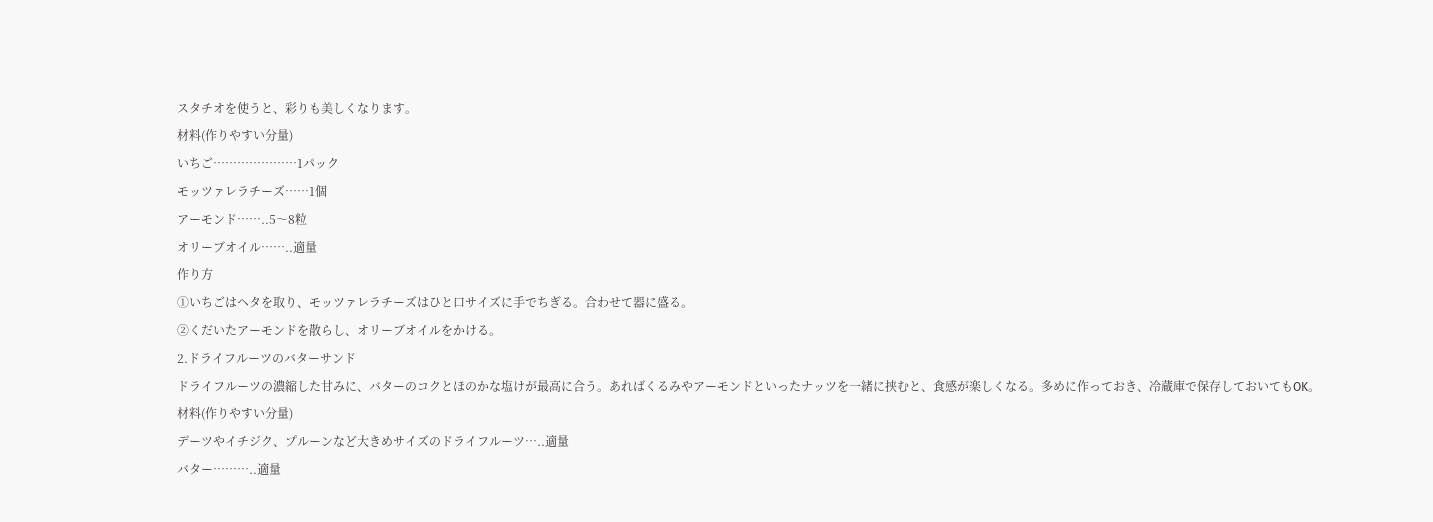スタチオを使うと、彩りも美しくなります。
材料(作りやすい分量)
いちご…………………1パック
モッツァレラチーズ……1個
アーモンド……..5〜8粒
オリーブオイル……..適量
作り方
①いちごはヘタを取り、モッツァレラチーズはひと口サイズに手でちぎる。合わせて器に盛る。
②くだいたアーモンドを散らし、オリーブオイルをかける。
2.ドライフルーツのバターサンド
ドライフルーツの濃縮した甘みに、バターのコクとほのかな塩けが最高に合う。あればくるみやアーモンドといったナッツを一緒に挟むと、食感が楽しくなる。多めに作っておき、冷蔵庫で保存しておいてもOK。
材料(作りやすい分量)
デーツやイチジク、プルーンなど大きめサイズのドライフルーツ…..適量
バター………..適量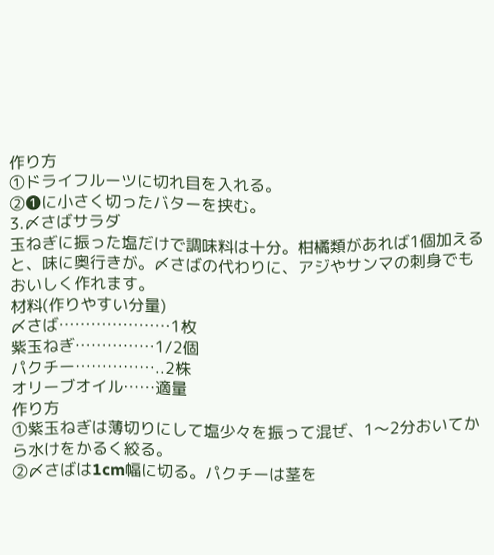作り方
①ドライフルーツに切れ目を入れる。
②❶に小さく切ったバターを挟む。
3.〆さばサラダ
玉ねぎに振った塩だけで調味料は十分。柑橘類があれば1個加えると、味に奥行きが。〆さばの代わりに、アジやサンマの刺身でもおいしく作れます。
材料(作りやすい分量)
〆さば…………………1枚
紫玉ねぎ……………1/2個
パクチー……………..2株
オリーブオイル……適量
作り方
①紫玉ねぎは薄切りにして塩少々を振って混ぜ、1〜2分おいてから水けをかるく絞る。
②〆さばは1cm幅に切る。パクチーは茎を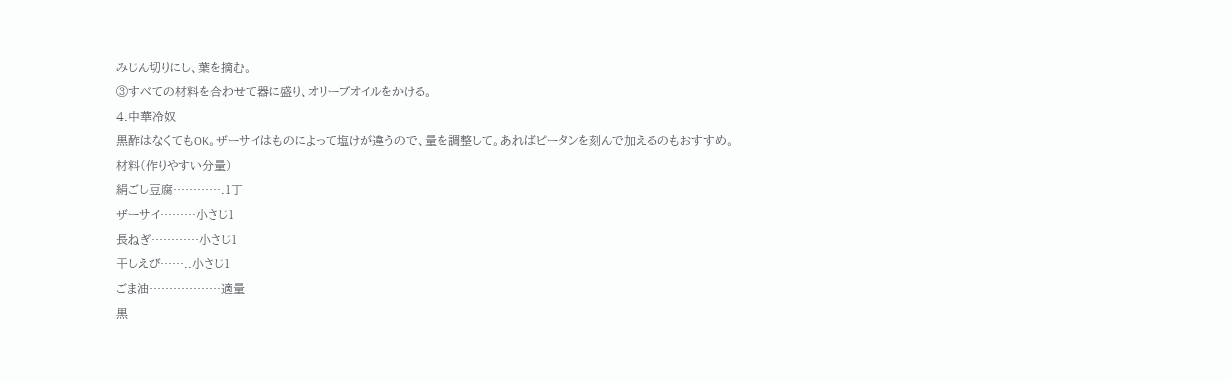みじん切りにし、葉を摘む。
③すべての材料を合わせて器に盛り、オリーブオイルをかける。
4.中華冷奴
黒酢はなくてもOK。ザーサイはものによって塩けが違うので、量を調整して。あればピータンを刻んで加えるのもおすすめ。
材料(作りやすい分量)
絹ごし豆腐………….1丁
ザーサイ………小さじ1
長ねぎ…………小さじ1
干しえび……..小さじ1
ごま油………………適量
黒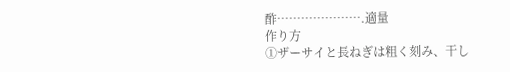酢………………….適量
作り方
①ザーサイと長ねぎは粗く刻み、干し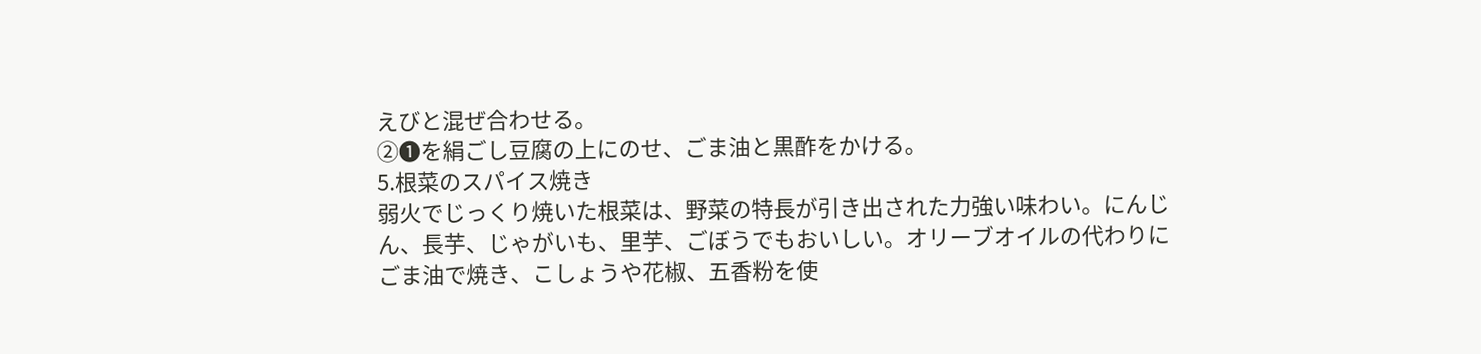えびと混ぜ合わせる。
②❶を絹ごし豆腐の上にのせ、ごま油と黒酢をかける。
5.根菜のスパイス焼き
弱火でじっくり焼いた根菜は、野菜の特長が引き出された力強い味わい。にんじん、長芋、じゃがいも、里芋、ごぼうでもおいしい。オリーブオイルの代わりにごま油で焼き、こしょうや花椒、五香粉を使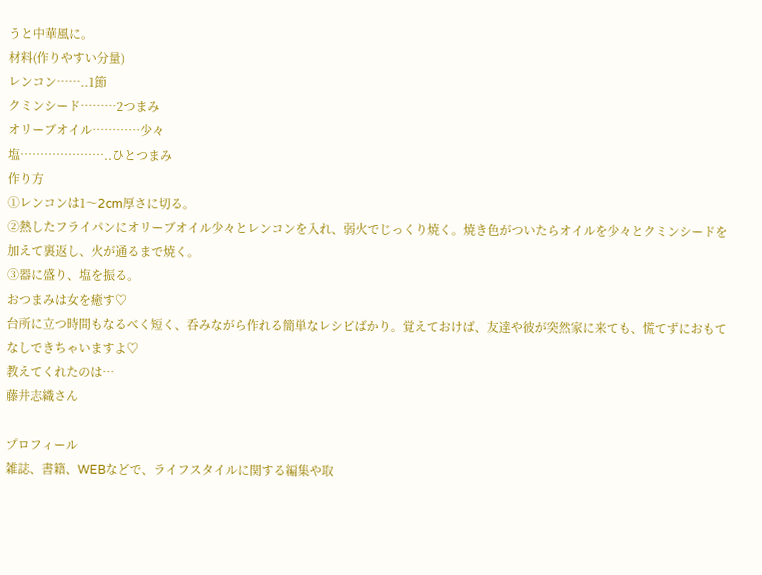うと中華風に。
材料(作りやすい分量)
レンコン……..1節
クミンシード………2つまみ
オリーブオイル…………少々
塩…………………..ひとつまみ
作り方
①レンコンは1〜2cm厚さに切る。
②熱したフライパンにオリーブオイル少々とレンコンを入れ、弱火でじっくり焼く。焼き色がついたらオイルを少々とクミンシードを加えて裏返し、火が通るまで焼く。
③器に盛り、塩を振る。
おつまみは女を癒す♡
台所に立つ時間もなるべく短く、呑みながら作れる簡単なレシピばかり。覚えておけば、友達や彼が突然家に来ても、慌てずにおもてなしできちゃいますよ♡
教えてくれたのは…
藤井志織さん

プロフィール
雑誌、書籍、WEBなどで、ライフスタイルに関する編集や取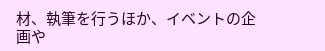材、執筆を行うほか、イベントの企画や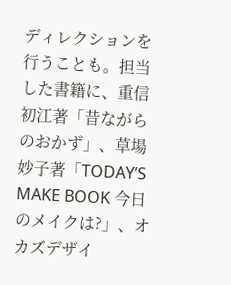ディレクションを行うことも。担当した書籍に、重信初江著「昔ながらのおかず」、草場妙子著「TODAY’S MAKE BOOK 今日のメイクは?」、オカズデザイ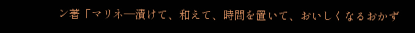ン著「マリネ―漬けて、和えて、時間を置いて、おいしくなるおかず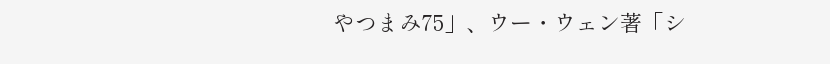やつまみ75」、ウー・ウェン著「シ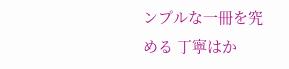ンプルな一冊を究める 丁寧はか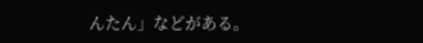んたん」などがある。